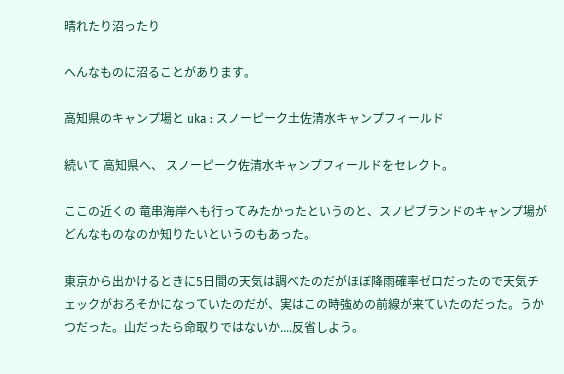晴れたり沼ったり

へんなものに沼ることがあります。

高知県のキャンプ場と uka : スノーピーク土佐清水キャンプフィールド

続いて 高知県へ、 スノーピーク佐清水キャンプフィールドをセレクト。

ここの近くの 竜串海岸へも行ってみたかったというのと、スノピブランドのキャンプ場がどんなものなのか知りたいというのもあった。

東京から出かけるときに5日間の天気は調べたのだがほぼ降雨確率ゼロだったので天気チェックがおろそかになっていたのだが、実はこの時強めの前線が来ていたのだった。うかつだった。山だったら命取りではないか....反省しよう。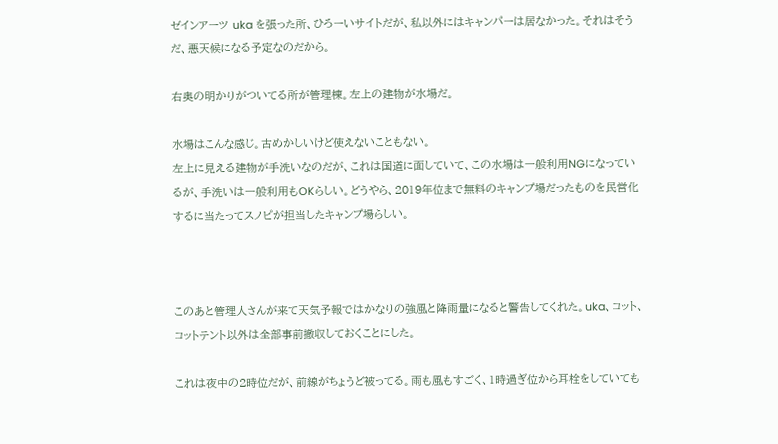ゼインアーツ uka を張った所、ひろーいサイトだが、私以外にはキャンパーは居なかった。それはそうだ、悪天候になる予定なのだから。

右奥の明かりがついてる所が管理棟。左上の建物が水場だ。

水場はこんな感じ。古めかしいけど使えないこともない。
左上に見える建物が手洗いなのだが、これは国道に面していて、この水場は一般利用NGになっているが、手洗いは一般利用もOKらしい。どうやら、2019年位まで無料のキャンプ場だったものを民営化するに当たってスノピが担当したキャンプ場らしい。



このあと管理人さんが来て天気予報ではかなりの強風と降雨量になると警告してくれた。uka、コット、コットテント以外は全部事前撤収しておくことにした。

これは夜中の2時位だが、前線がちょうど被ってる。雨も風もすごく、1時過ぎ位から耳栓をしていても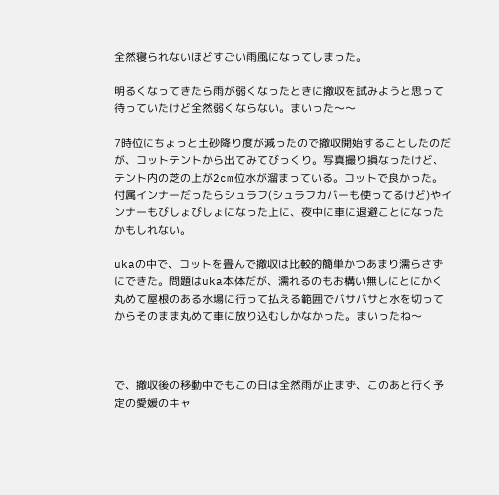全然寝られないほどすごい雨風になってしまった。

明るくなってきたら雨が弱くなったときに撤収を試みようと思って待っていたけど全然弱くならない。まいった〜〜

7時位にちょっと土砂降り度が減ったので撤収開始することしたのだが、コットテントから出てみてびっくり。写真撮り損なったけど、テント内の芝の上が2cm位水が溜まっている。コットで良かった。付属インナーだったらシュラフ(シュラフカバーも使ってるけど)やインナーもびしょびしょになった上に、夜中に車に退避ことになったかもしれない。

ukaの中で、コットを畳んで撤収は比較的簡単かつあまり濡らさずにできた。問題はuka本体だが、濡れるのもお構い無しにとにかく丸めて屋根のある水場に行って払える範囲でバサバサと水を切ってからそのまま丸めて車に放り込むしかなかった。まいったね〜



で、撤収後の移動中でもこの日は全然雨が止まず、このあと行く予定の愛媛のキャ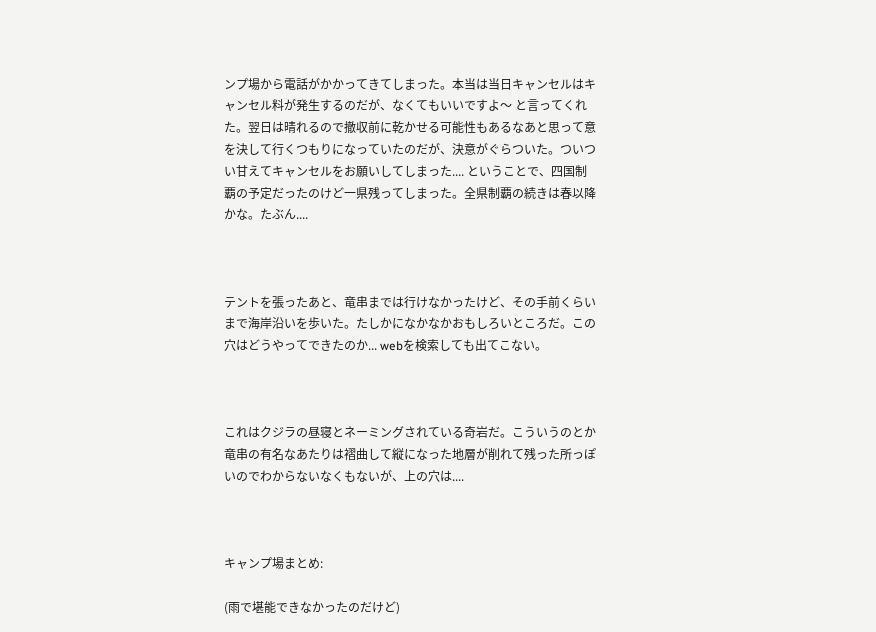ンプ場から電話がかかってきてしまった。本当は当日キャンセルはキャンセル料が発生するのだが、なくてもいいですよ〜 と言ってくれた。翌日は晴れるので撤収前に乾かせる可能性もあるなあと思って意を決して行くつもりになっていたのだが、決意がぐらついた。ついつい甘えてキャンセルをお願いしてしまった.... ということで、四国制覇の予定だったのけど一県残ってしまった。全県制覇の続きは春以降かな。たぶん....



テントを張ったあと、竜串までは行けなかったけど、その手前くらいまで海岸沿いを歩いた。たしかになかなかおもしろいところだ。この穴はどうやってできたのか... webを検索しても出てこない。



これはクジラの昼寝とネーミングされている奇岩だ。こういうのとか竜串の有名なあたりは褶曲して縦になった地層が削れて残った所っぽいのでわからないなくもないが、上の穴は....



キャンプ場まとめ:

(雨で堪能できなかったのだけど)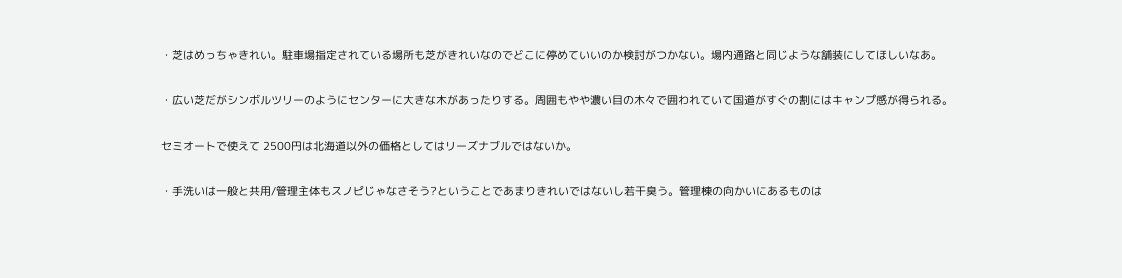・芝はめっちゃきれい。駐車場指定されている場所も芝がきれいなのでどこに停めていいのか検討がつかない。場内通路と同じような舗装にしてほしいなあ。

・広い芝だがシンボルツリーのようにセンターに大きな木があったりする。周囲もやや濃い目の木々で囲われていて国道がすぐの割にはキャンプ感が得られる。

セミオートで使えて 2500円は北海道以外の価格としてはリーズナブルではないか。

・手洗いは一般と共用/管理主体もスノピじゃなさそう?ということであまりきれいではないし若干臭う。管理棟の向かいにあるものは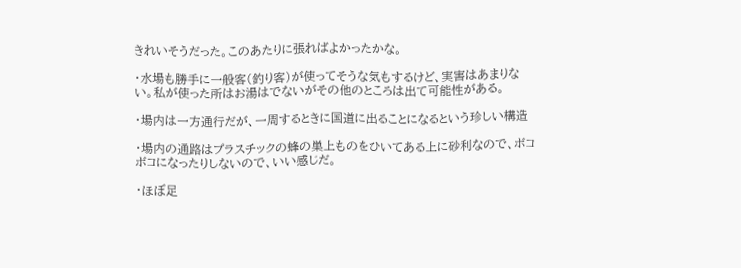きれいそうだった。このあたりに張ればよかったかな。

・水場も勝手に一般客(釣り客)が使ってそうな気もするけど、実害はあまりない。私が使った所はお湯はでないがその他のところは出て可能性がある。

・場内は一方通行だが、一周するときに国道に出ることになるという珍しい構造

・場内の通路はプラスチックの蜂の巣上ものをひいてある上に砂利なので、ボコボコになったりしないので、いい感じだ。

・ほぼ足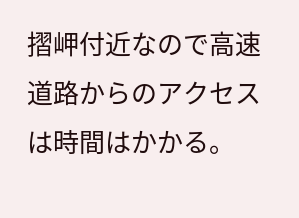摺岬付近なので高速道路からのアクセスは時間はかかる。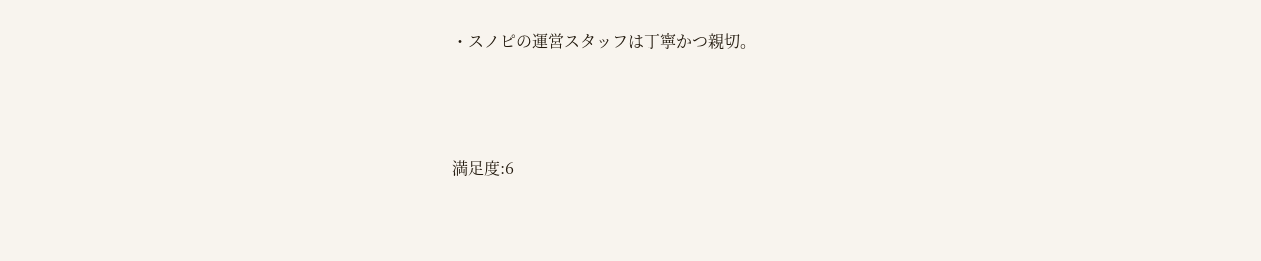・スノピの運営スタッフは丁寧かつ親切。



満足度:6